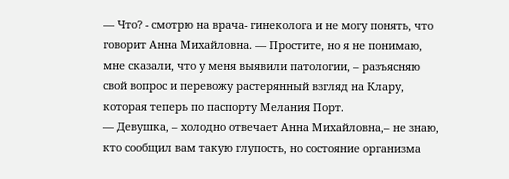— Что? - смотрю на врача- гинеколога и не могу понять, что говорит Анна Михайловна. — Простите, но я не понимаю, мне сказали, что у меня выявили патологии, – разъясняю свой вопрос и перевожу растерянный взгляд на Клару, которая теперь по паспорту Мелания Порт.
— Девушка, – холодно отвечает Анна Михайловна,– не знаю, кто сообщил вам такую глупость, но состояние организма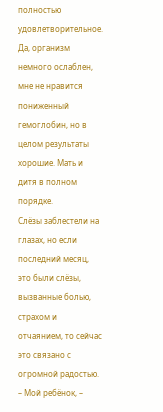полностью удовлетворительное. Да, организм немного ослаблен, мне не нравится пониженный гемоглобин, но в целом результаты хорошие. Мать и дитя в полном порядке.
Слёзы заблестели на глазах, но если последний месяц, это были слёзы, вызванные болью, страхом и отчаянием, то сейчас это связано с огромной радостью.
– Мой ребёнок, –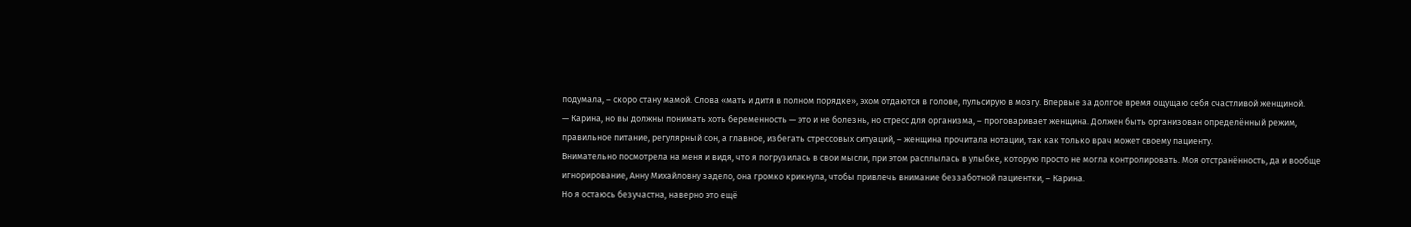подумала, – скоро стану мамой. Слова «мать и дитя в полном порядке», эхом отдаются в голове, пульсирую в мозгу. Впервые за долгое время ощущаю себя счастливой женщиной.
— Карина, но вы должны понимать хоть беременность — это и не болезнь, но стресс для организма, – проговаривает женщина. Должен быть организован определённый режим, правильное питание, регулярный сон, а главное, избегать стрессовых ситуаций, – женщина прочитала нотации, так как только врач может своему пациенту.
Внимательно посмотрела на меня и видя, что я погрузилась в свои мысли, при этом расплылась в улыбке, которую просто не могла контролировать. Моя отстранённость, да и вообще игнорирование, Анну Михайловну задело, она громко крикнула, чтобы привлечь внимание беззаботной пациентки, – Карина.
Но я остаюсь безучастна, наверно это ещё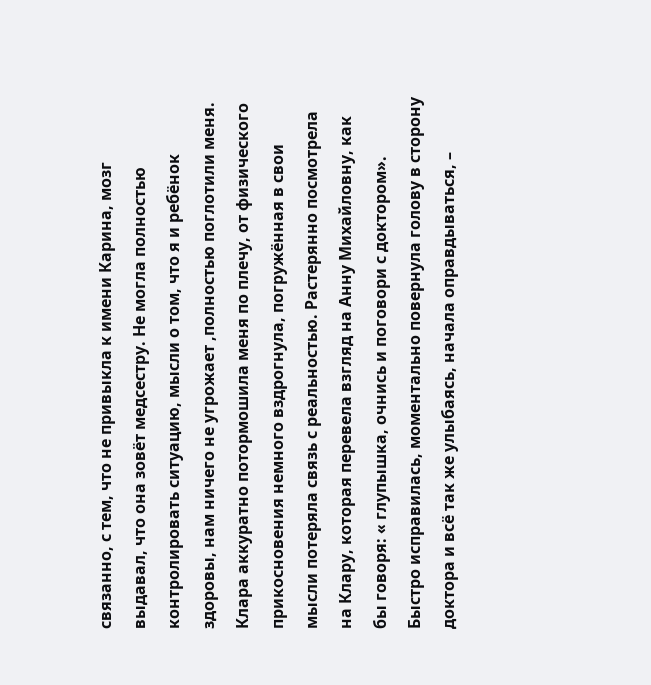связанно, с тем, что не привыкла к имени Карина, мозг выдавал, что она зовёт медсестру. Не могла полностью контролировать ситуацию, мысли о том, что я и ребёнок здоровы, нам ничего не угрожает ,полностью поглотили меня.
Клара аккуратно потормошила меня по плечу, от физического прикосновения немного вздрогнула, погружённая в свои мысли потеряла связь с реальностью. Растерянно посмотрела на Клару, которая перевела взгляд на Анну Михайловну, как бы говоря: « глупышка, очнись и поговори с доктором».
Быстро исправилась, моментально повернула голову в сторону доктора и всё так же улыбаясь, начала оправдываться, –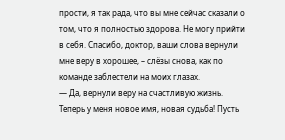прости, я так рада, что вы мне сейчас сказали о том, что я полностью здорова. Не могу прийти в себя. Спасибо, доктор, ваши слова вернули мне веру в хорошее, – слёзы снова, как по команде заблестели на моих глазах.
— Да, вернули веру на счастливую жизнь. Теперь у меня новое имя, новая судьба! Пусть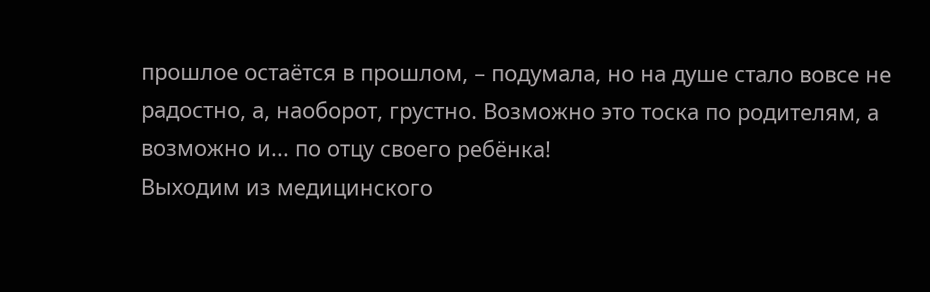прошлое остаётся в прошлом, – подумала, но на душе стало вовсе не радостно, а, наоборот, грустно. Возможно это тоска по родителям, а возможно и... по отцу своего ребёнка!
Выходим из медицинского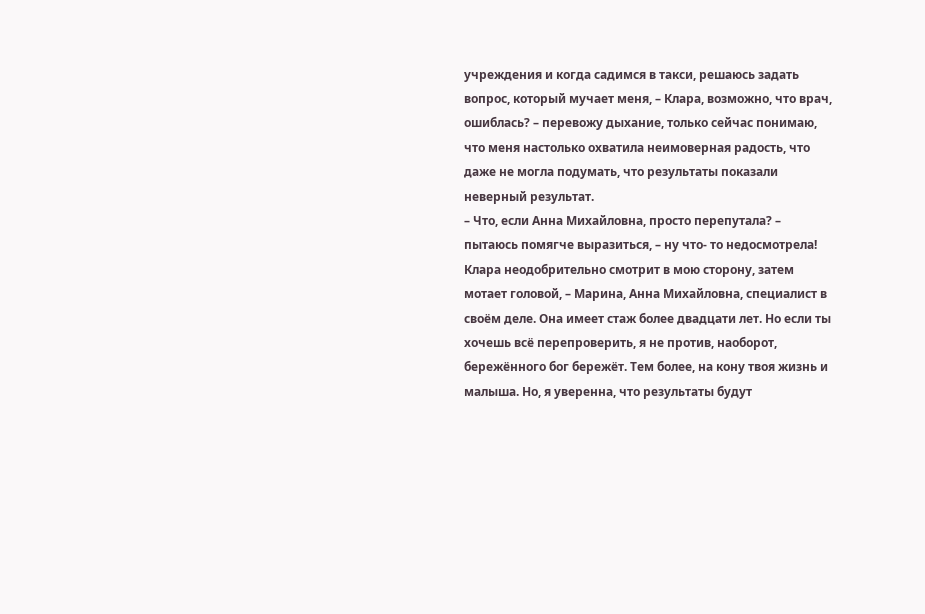учреждения и когда садимся в такси, решаюсь задать вопрос, который мучает меня, – Клара, возможно, что врач, ошиблась? – перевожу дыхание, только сейчас понимаю, что меня настолько охватила неимоверная радость, что даже не могла подумать, что результаты показали неверный результат.
– Что, если Анна Михайловна, просто перепутала? – пытаюсь помягче выразиться, – ну что- то недосмотрела!
Клара неодобрительно смотрит в мою сторону, затем мотает головой, – Марина, Анна Михайловна, специалист в своём деле. Она имеет стаж более двадцати лет. Но если ты хочешь всё перепроверить, я не против, наоборот, бережённого бог бережёт. Тем более, на кону твоя жизнь и малыша. Но, я уверенна, что результаты будут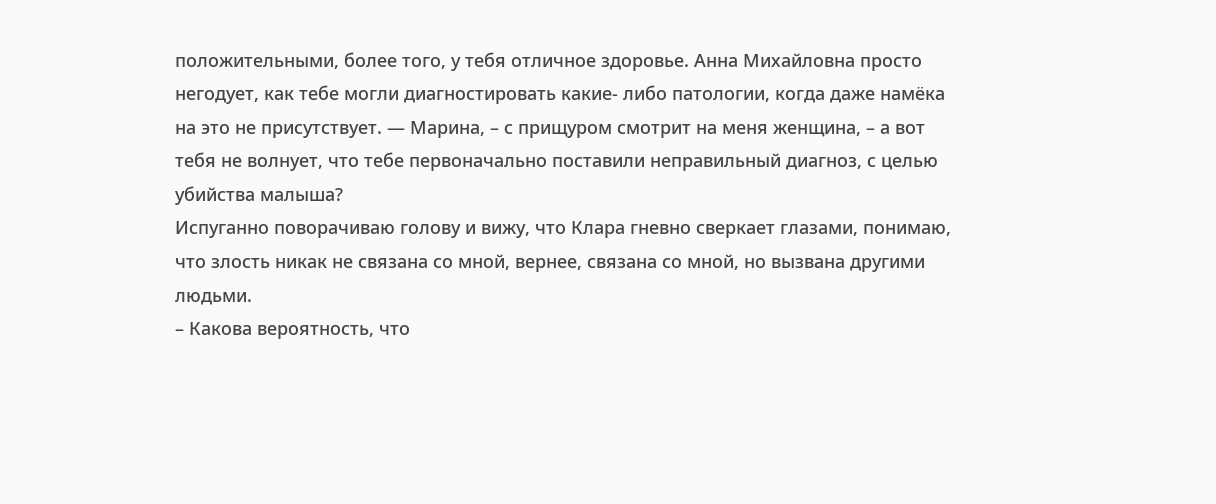положительными, более того, у тебя отличное здоровье. Анна Михайловна просто негодует, как тебе могли диагностировать какие- либо патологии, когда даже намёка на это не присутствует. — Марина, – с прищуром смотрит на меня женщина, – а вот тебя не волнует, что тебе первоначально поставили неправильный диагноз, с целью убийства малыша?
Испуганно поворачиваю голову и вижу, что Клара гневно сверкает глазами, понимаю, что злость никак не связана со мной, вернее, связана со мной, но вызвана другими людьми.
– Какова вероятность, что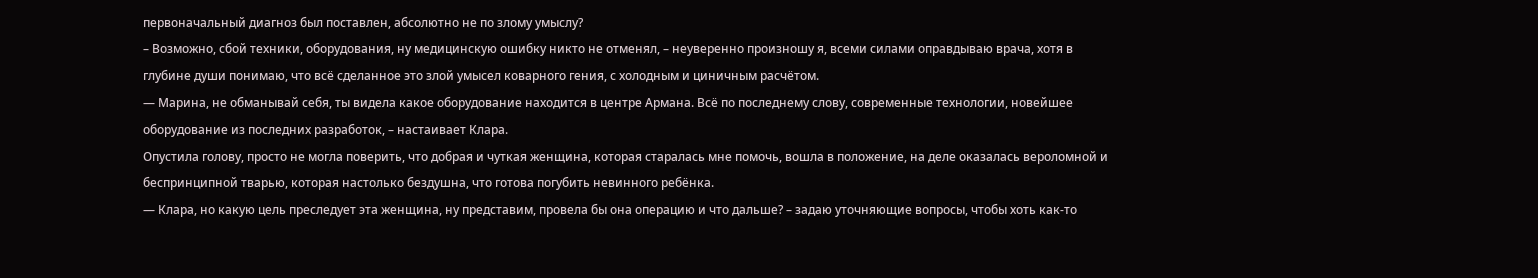первоначальный диагноз был поставлен, абсолютно не по злому умыслу?
– Возможно, сбой техники, оборудования, ну медицинскую ошибку никто не отменял, – неуверенно произношу я, всеми силами оправдываю врача, хотя в глубине души понимаю, что всё сделанное это злой умысел коварного гения, с холодным и циничным расчётом.
— Марина, не обманывай себя, ты видела какое оборудование находится в центре Армана. Всё по последнему слову, современные технологии, новейшее оборудование из последних разработок, – настаивает Клара.
Опустила голову, просто не могла поверить, что добрая и чуткая женщина, которая старалась мне помочь, вошла в положение, на деле оказалась вероломной и беспринципной тварью, которая настолько бездушна, что готова погубить невинного ребёнка.
— Клара, но какую цель преследует эта женщина, ну представим, провела бы она операцию и что дальше? – задаю уточняющие вопросы, чтобы хоть как-то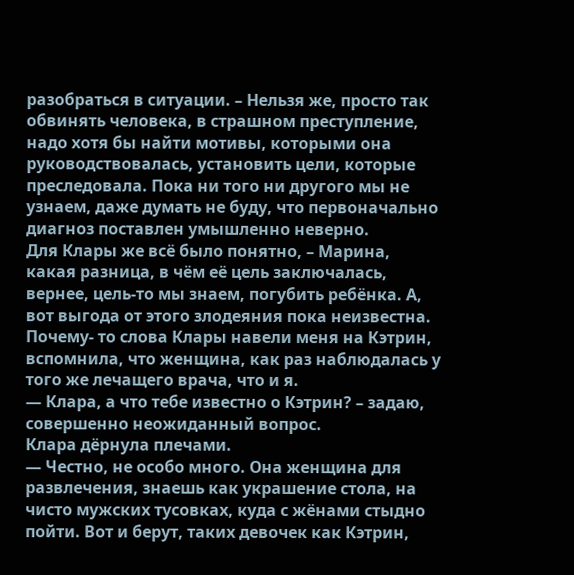разобраться в ситуации. – Нельзя же, просто так обвинять человека, в страшном преступление, надо хотя бы найти мотивы, которыми она руководствовалась, установить цели, которые преследовала. Пока ни того ни другого мы не узнаем, даже думать не буду, что первоначально диагноз поставлен умышленно неверно.
Для Клары же всё было понятно, – Марина, какая разница, в чём её цель заключалась, вернее, цель-то мы знаем, погубить ребёнка. А, вот выгода от этого злодеяния пока неизвестна.
Почему- то слова Клары навели меня на Кэтрин, вспомнила, что женщина, как раз наблюдалась у того же лечащего врача, что и я.
— Клара, а что тебе известно о Кэтрин? – задаю, совершенно неожиданный вопрос.
Клара дёрнула плечами.
— Честно, не особо много. Она женщина для развлечения, знаешь как украшение стола, на чисто мужских тусовках, куда с жёнами стыдно пойти. Вот и берут, таких девочек как Кэтрин,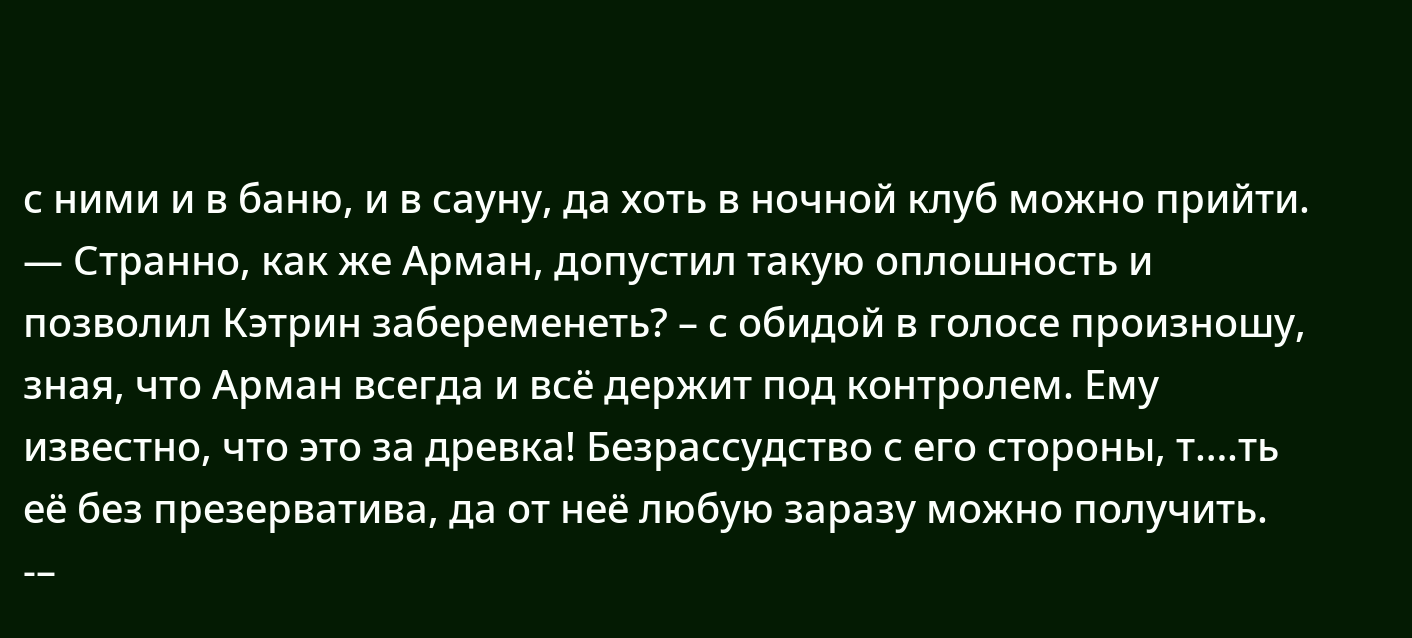с ними и в баню, и в сауну, да хоть в ночной клуб можно прийти.
— Странно, как же Арман, допустил такую оплошность и позволил Кэтрин забеременеть? – с обидой в голосе произношу, зная, что Арман всегда и всё держит под контролем. Ему известно, что это за древка! Безрассудство с его стороны, т….ть её без презерватива, да от неё любую заразу можно получить.
-–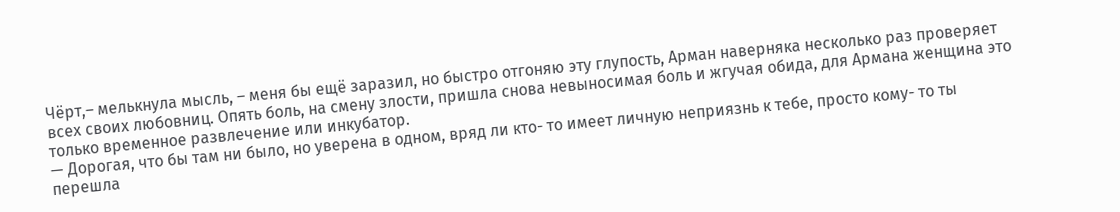Чёрт,– мелькнула мысль, – меня бы ещё заразил, но быстро отгоняю эту глупость, Арман наверняка несколько раз проверяет всех своих любовниц. Опять боль, на смену злости, пришла снова невыносимая боль и жгучая обида, для Армана женщина это только временное развлечение или инкубатор.
— Дорогая, что бы там ни было, но уверена в одном, вряд ли кто- то имеет личную неприязнь к тебе, просто кому- то ты перешла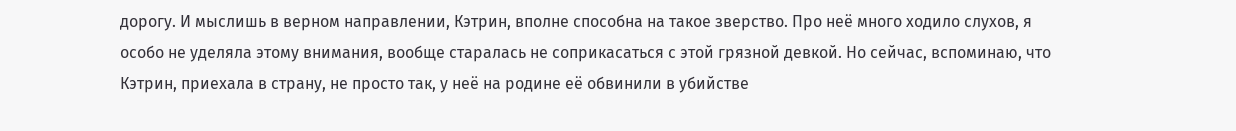дорогу. И мыслишь в верном направлении, Кэтрин, вполне способна на такое зверство. Про неё много ходило слухов, я особо не уделяла этому внимания, вообще старалась не соприкасаться с этой грязной девкой. Но сейчас, вспоминаю, что Кэтрин, приехала в страну, не просто так, у неё на родине её обвинили в убийстве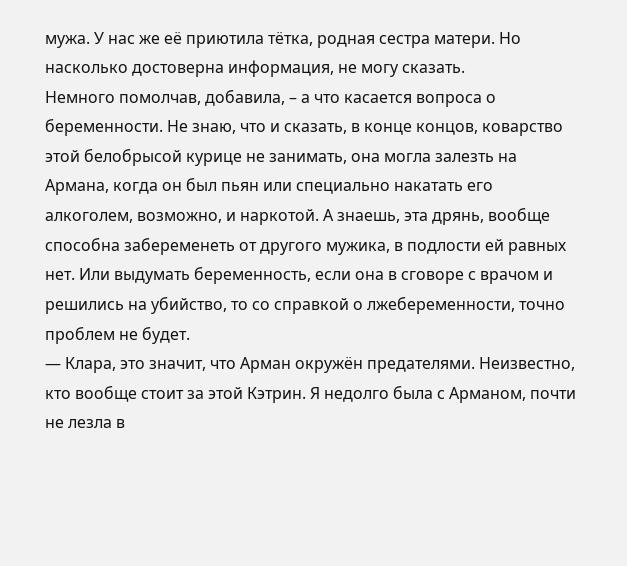мужа. У нас же её приютила тётка, родная сестра матери. Но насколько достоверна информация, не могу сказать.
Немного помолчав, добавила, – а что касается вопроса о беременности. Не знаю, что и сказать, в конце концов, коварство этой белобрысой курице не занимать, она могла залезть на Армана, когда он был пьян или специально накатать его алкоголем, возможно, и наркотой. А знаешь, эта дрянь, вообще способна забеременеть от другого мужика, в подлости ей равных нет. Или выдумать беременность, если она в сговоре с врачом и решились на убийство, то со справкой о лжебеременности, точно проблем не будет.
— Клара, это значит, что Арман окружён предателями. Неизвестно, кто вообще стоит за этой Кэтрин. Я недолго была с Арманом, почти не лезла в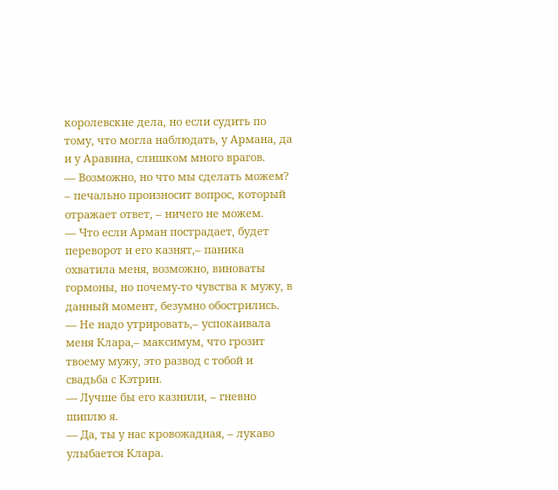королевские дела, но если судить по тому, что могла наблюдать, у Армана, да и у Аравина, слишком много врагов.
— Возможно, но что мы сделать можем? – печально произносит вопрос, который отражает ответ, – ничего не можем.
— Что если Арман пострадает, будет переворот и его казнят,– паника охватила меня, возможно, виноваты гормоны, но почему-то чувства к мужу, в данный момент, безумно обострились.
— Не надо утрировать,– успокаивала меня Клара,– максимум, что грозит твоему мужу, это развод с тобой и свадьба с Кэтрин.
— Лучше бы его казнили, – гневно шиплю я.
— Да, ты у нас кровожадная, – лукаво улыбается Клара.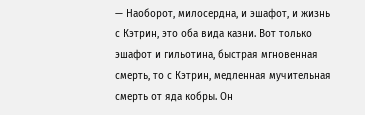— Наоборот, милосердна, и эшафот, и жизнь с Кэтрин, это оба вида казни. Вот только эшафот и гильотина, быстрая мгновенная смерть, то с Кэтрин, медленная мучительная смерть от яда кобры. Он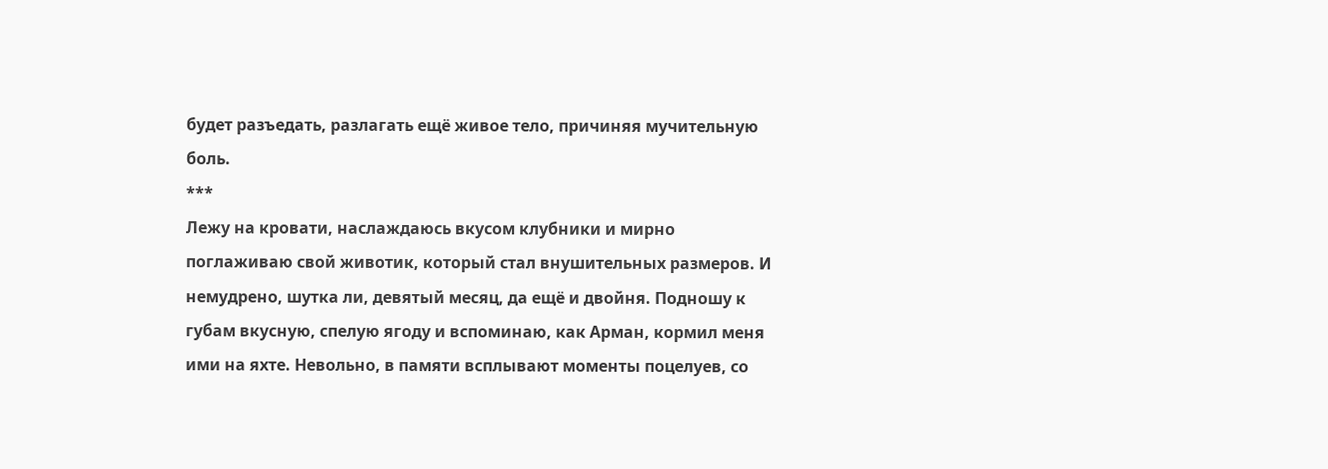будет разъедать, разлагать ещё живое тело, причиняя мучительную боль.
***
Лежу на кровати, наслаждаюсь вкусом клубники и мирно поглаживаю свой животик, который стал внушительных размеров. И немудрено, шутка ли, девятый месяц, да ещё и двойня. Подношу к губам вкусную, спелую ягоду и вспоминаю, как Арман, кормил меня ими на яхте. Невольно, в памяти всплывают моменты поцелуев, со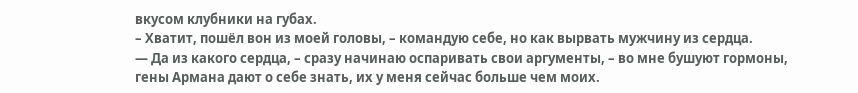вкусом клубники на губах.
– Хватит, пошёл вон из моей головы, – командую себе, но как вырвать мужчину из сердца.
— Да из какого сердца, – сразу начинаю оспаривать свои аргументы, – во мне бушуют гормоны, гены Армана дают о себе знать, их у меня сейчас больше чем моих.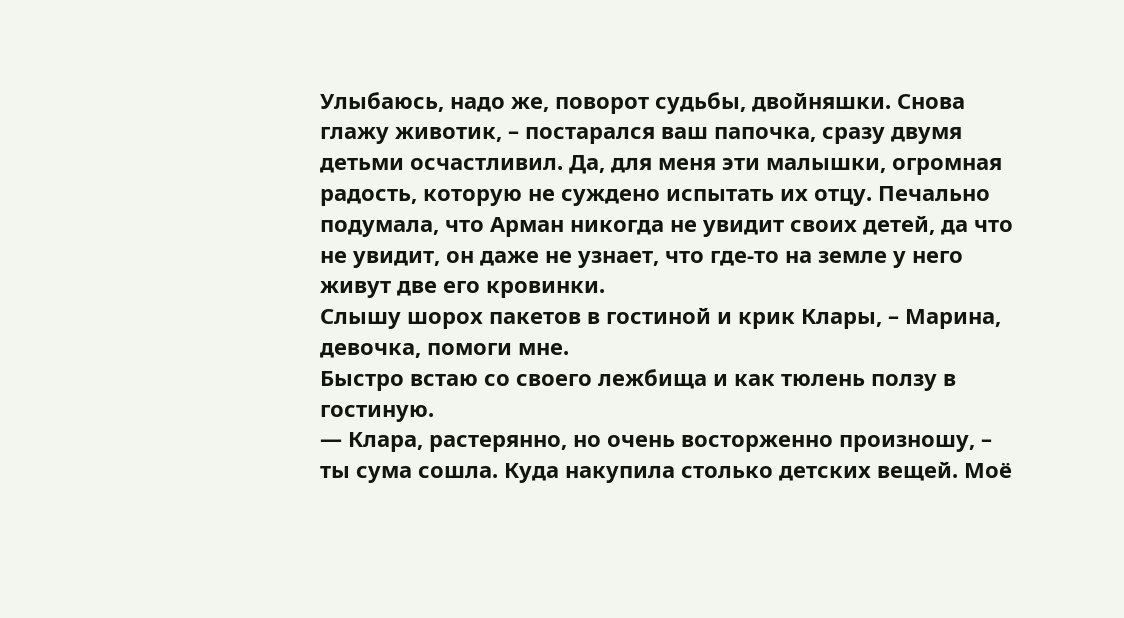Улыбаюсь, надо же, поворот судьбы, двойняшки. Снова глажу животик, – постарался ваш папочка, сразу двумя детьми осчастливил. Да, для меня эти малышки, огромная радость, которую не суждено испытать их отцу. Печально подумала, что Арман никогда не увидит своих детей, да что не увидит, он даже не узнает, что где-то на земле у него живут две его кровинки.
Слышу шорох пакетов в гостиной и крик Клары, – Марина, девочка, помоги мне.
Быстро встаю со своего лежбища и как тюлень ползу в гостиную.
— Клара, растерянно, но очень восторженно произношу, – ты сума сошла. Куда накупила столько детских вещей. Моё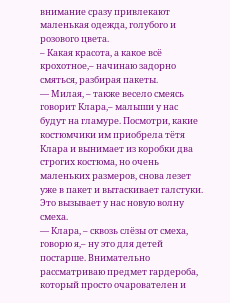внимание сразу привлекают маленькая одежда, голубого и розового цвета.
– Какая красота, а какое всё крохотное,– начинаю задорно смяться, разбирая пакеты.
— Милая, – также весело смеясь говорит Клара,– малыши у нас будут на гламуре. Посмотри, какие костюмчики им приобрела тётя Клара и вынимает из коробки два строгих костюма, но очень маленьких размеров, снова лезет уже в пакет и вытаскивает галстуки. Это вызывает у нас новую волну смеха.
— Клара, – сквозь слёзы от смеха, говорю я,– ну это для детей постарше. Внимательно рассматриваю предмет гардероба, который просто очарователен и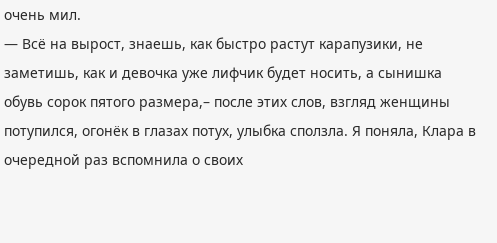очень мил.
— Всё на вырост, знаешь, как быстро растут карапузики, не заметишь, как и девочка уже лифчик будет носить, а сынишка обувь сорок пятого размера,– после этих слов, взгляд женщины потупился, огонёк в глазах потух, улыбка сползла. Я поняла, Клара в очередной раз вспомнила о своих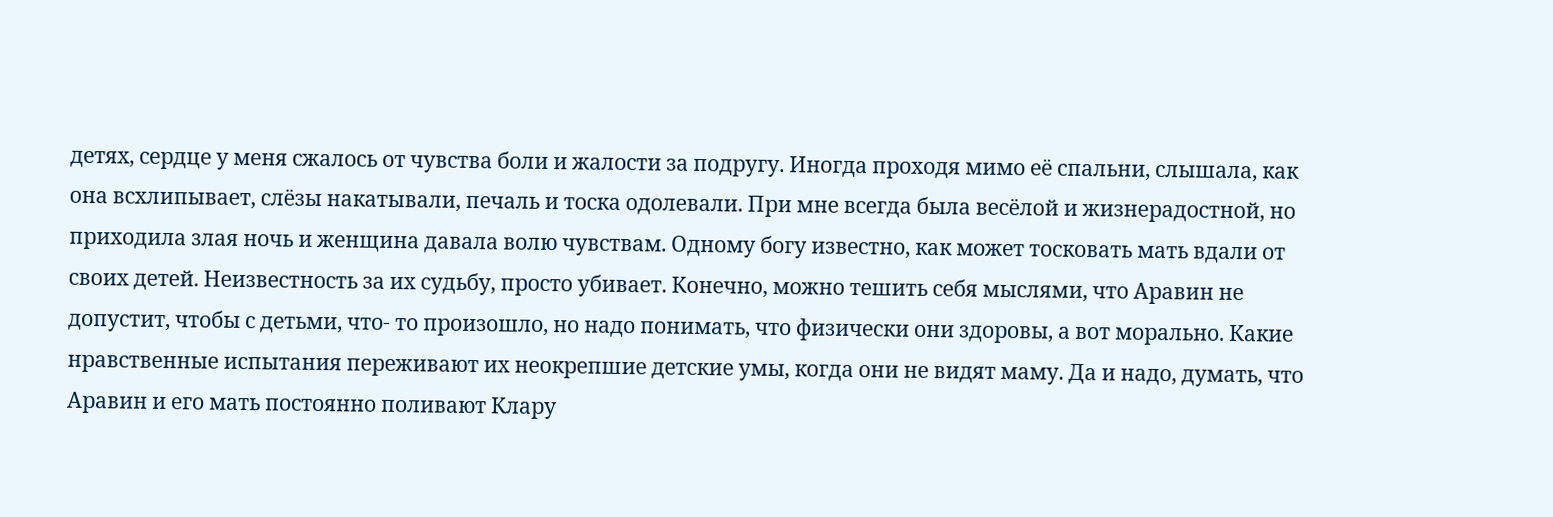детях, сердце у меня сжалось от чувства боли и жалости за подругу. Иногда проходя мимо её спальни, слышала, как она всхлипывает, слёзы накатывали, печаль и тоска одолевали. При мне всегда была весёлой и жизнерадостной, но приходила злая ночь и женщина давала волю чувствам. Одному богу известно, как может тосковать мать вдали от своих детей. Неизвестность за их судьбу, просто убивает. Конечно, можно тешить себя мыслями, что Аравин не допустит, чтобы с детьми, что- то произошло, но надо понимать, что физически они здоровы, а вот морально. Какие нравственные испытания переживают их неокрепшие детские умы, когда они не видят маму. Да и надо, думать, что Аравин и его мать постоянно поливают Клару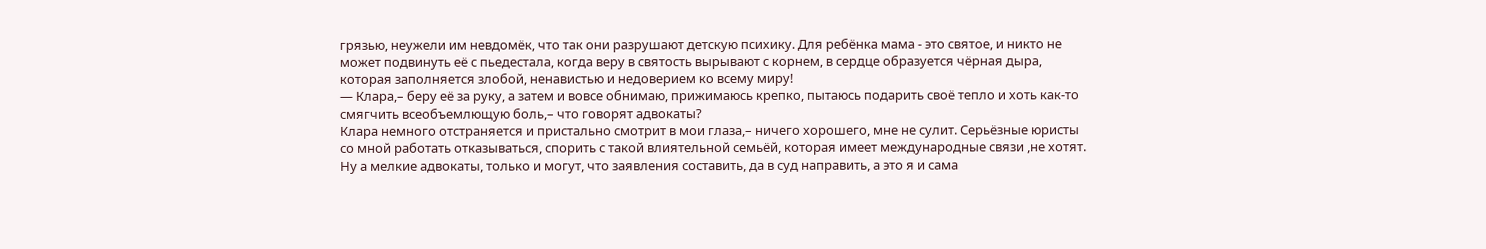грязью, неужели им невдомёк, что так они разрушают детскую психику. Для ребёнка мама - это святое, и никто не может подвинуть её с пьедестала, когда веру в святость вырывают с корнем, в сердце образуется чёрная дыра, которая заполняется злобой, ненавистью и недоверием ко всему миру!
— Клара,– беру её за руку, а затем и вовсе обнимаю, прижимаюсь крепко, пытаюсь подарить своё тепло и хоть как-то смягчить всеобъемлющую боль,– что говорят адвокаты?
Клара немного отстраняется и пристально смотрит в мои глаза,– ничего хорошего, мне не сулит. Серьёзные юристы со мной работать отказываться, спорить с такой влиятельной семьёй, которая имеет международные связи ,не хотят. Ну а мелкие адвокаты, только и могут, что заявления составить, да в суд направить, а это я и сама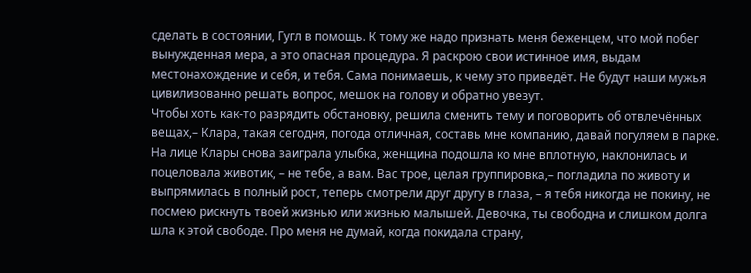сделать в состоянии, Гугл в помощь. К тому же надо признать меня беженцем, что мой побег вынужденная мера, а это опасная процедура. Я раскрою свои истинное имя, выдам местонахождение и себя, и тебя. Сама понимаешь, к чему это приведёт. Не будут наши мужья цивилизованно решать вопрос, мешок на голову и обратно увезут.
Чтобы хоть как-то разрядить обстановку, решила сменить тему и поговорить об отвлечённых вещах,– Клара, такая сегодня, погода отличная, составь мне компанию, давай погуляем в парке.
На лице Клары снова заиграла улыбка, женщина подошла ко мне вплотную, наклонилась и поцеловала животик, – не тебе, а вам. Вас трое, целая группировка,– погладила по животу и выпрямилась в полный рост, теперь смотрели друг другу в глаза, – я тебя никогда не покину, не посмею рискнуть твоей жизнью или жизнью малышей. Девочка, ты свободна и слишком долга шла к этой свободе. Про меня не думай, когда покидала страну,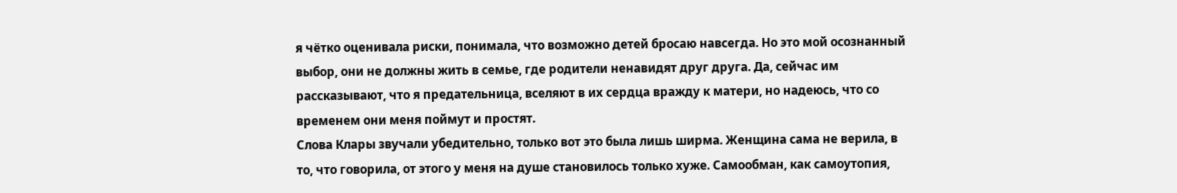я чётко оценивала риски, понимала, что возможно детей бросаю навсегда. Но это мой осознанный выбор, они не должны жить в семье, где родители ненавидят друг друга. Да, сейчас им рассказывают, что я предательница, вселяют в их сердца вражду к матери, но надеюсь, что со временем они меня поймут и простят.
Слова Клары звучали убедительно, только вот это была лишь ширма. Женщина сама не верила, в то, что говорила, от этого у меня на душе становилось только хуже. Самообман, как самоутопия,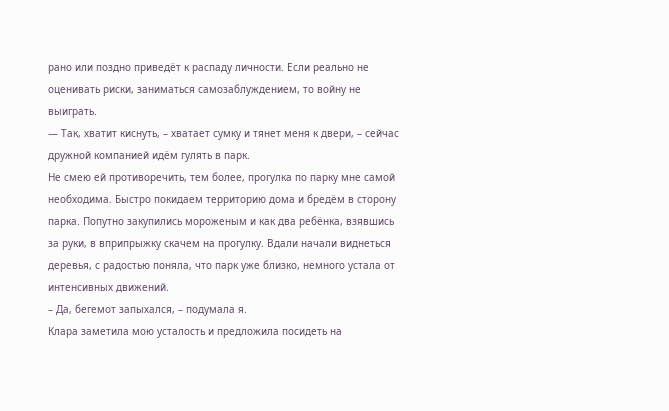рано или поздно приведёт к распаду личности. Если реально не оценивать риски, заниматься самозаблуждением, то войну не выиграть.
— Так, хватит киснуть, – хватает сумку и тянет меня к двери, – сейчас дружной компанией идём гулять в парк.
Не смею ей противоречить, тем более, прогулка по парку мне самой необходима. Быстро покидаем территорию дома и бредём в сторону парка. Попутно закупились мороженым и как два ребёнка, взявшись за руки, в вприпрыжку скачем на прогулку. Вдали начали виднеться деревья, с радостью поняла, что парк уже близко, немного устала от интенсивных движений.
– Да, бегемот запыхался, – подумала я.
Клара заметила мою усталость и предложила посидеть на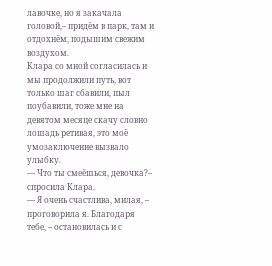лавочке, но я закачала головой,– придём в парк, там и отдохнём, подышим свежим воздухом.
Клара со мной согласилась и мы продолжили путь, вот только шаг сбавили, пыл поубавили, тоже мне на девятом месяце скачу словно лошадь ретивая, это моё умозаключение вызвало улыбку.
— Что ты смеёшься, девочка?– спросила Клара.
— Я очень счастлива, милая, – проговорила я. Благодаря тебе, – остановилась и с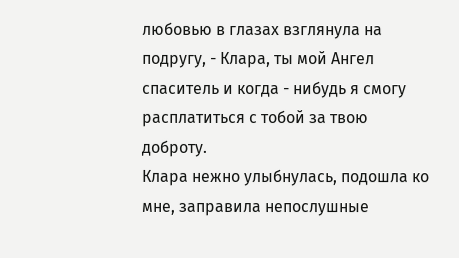любовью в глазах взглянула на подругу, - Клара, ты мой Ангел спаситель и когда - нибудь я смогу расплатиться с тобой за твою доброту.
Клара нежно улыбнулась, подошла ко мне, заправила непослушные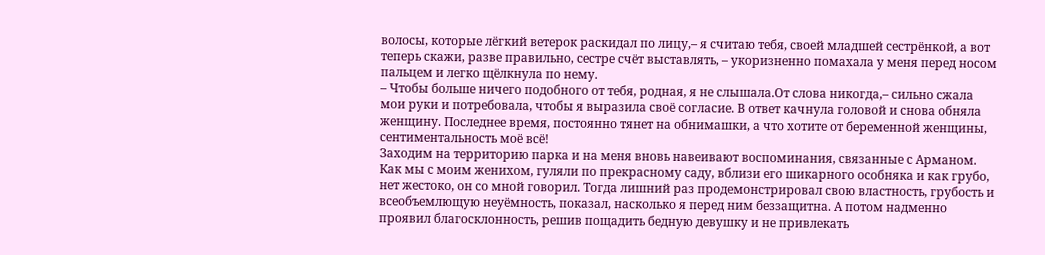волосы, которые лёгкий ветерок раскидал по лицу,– я считаю тебя, своей младшей сестрёнкой, а вот теперь скажи, разве правильно, сестре счёт выставлять, – укоризненно помахала у меня перед носом пальцем и легко щёлкнула по нему.
– Чтобы больше ничего подобного от тебя, родная, я не слышала.От слова никогда,– сильно сжала мои руки и потребовала, чтобы я выразила своё согласие. В ответ качнула головой и снова обняла женщину. Последнее время, постоянно тянет на обнимашки, а что хотите от беременной женщины, сентиментальность моё всё!
Заходим на территорию парка и на меня вновь навеивают воспоминания, связанные с Арманом. Как мы с моим женихом, гуляли по прекрасному саду, вблизи его шикарного особняка и как грубо, нет жестоко, он со мной говорил. Тогда лишний раз продемонстрировал свою властность, грубость и всеобъемлющую неуёмность, показал, насколько я перед ним беззащитна. А потом надменно проявил благосклонность, решив пощадить бедную девушку и не привлекать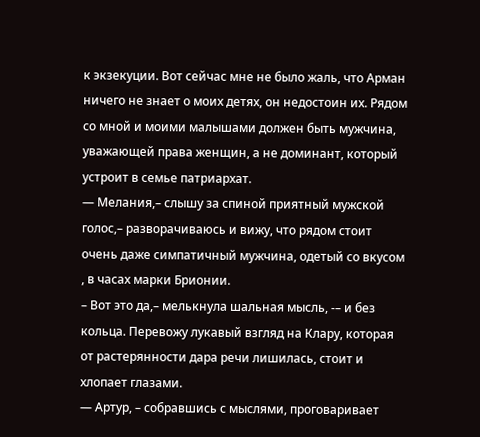к экзекуции. Вот сейчас мне не было жаль, что Арман ничего не знает о моих детях, он недостоин их. Рядом со мной и моими малышами должен быть мужчина, уважающей права женщин, а не доминант, который устроит в семье патриархат.
— Мелания,– слышу за спиной приятный мужской голос,– разворачиваюсь и вижу, что рядом стоит очень даже симпатичный мужчина, одетый со вкусом , в часах марки Брионии.
– Вот это да,– мелькнула шальная мысль, -– и без кольца. Перевожу лукавый взгляд на Клару, которая от растерянности дара речи лишилась, стоит и хлопает глазами.
— Артур, – собравшись с мыслями, проговаривает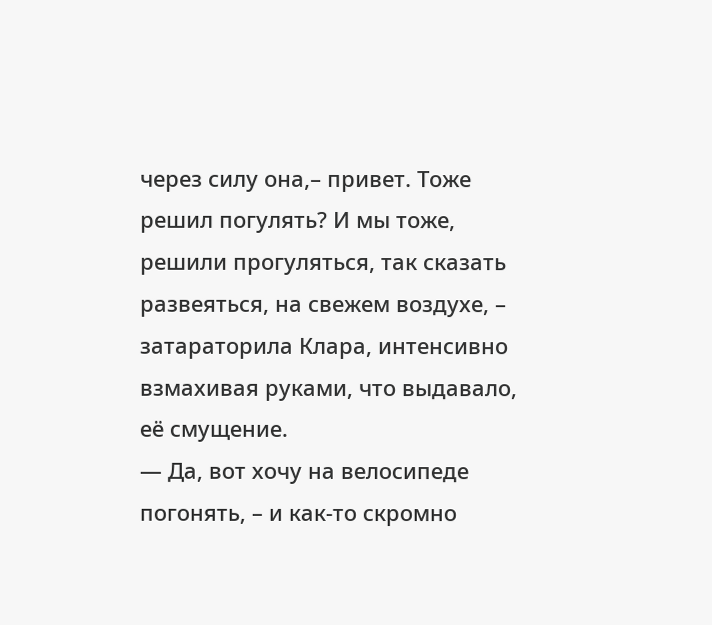через силу она,– привет. Тоже решил погулять? И мы тоже, решили прогуляться, так сказать развеяться, на свежем воздухе, – затараторила Клара, интенсивно взмахивая руками, что выдавало, её смущение.
— Да, вот хочу на велосипеде погонять, – и как-то скромно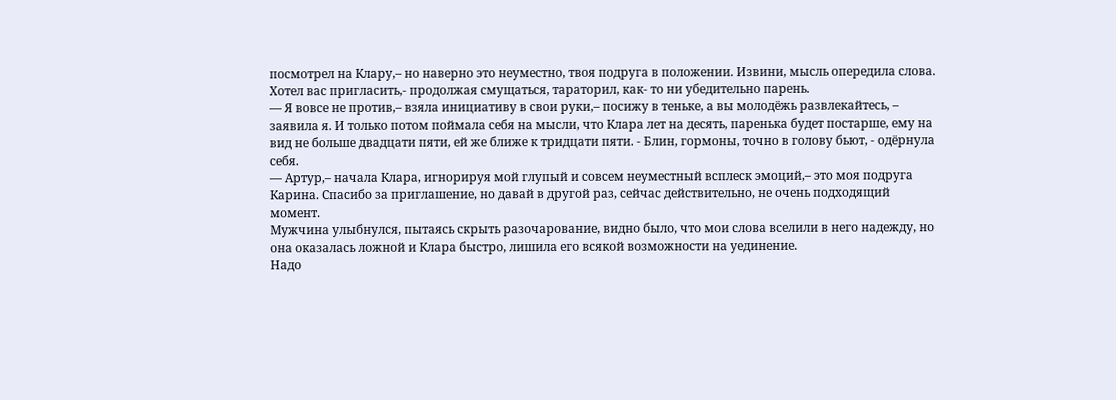посмотрел на Клару,– но наверно это неуместно, твоя подруга в положении. Извини, мысль опередила слова. Хотел вас пригласить,- продолжая смущаться, тараторил, как- то ни убедительно парень.
— Я вовсе не против,– взяла инициативу в свои руки,– посижу в теньке, а вы молодёжь развлекайтесь, – заявила я. И только потом поймала себя на мысли, что Клара лет на десять, паренька будет постарше, ему на вид не больше двадцати пяти, ей же ближе к тридцати пяти. - Блин, гормоны, точно в голову бьют, - одёрнула себя.
— Артур,– начала Клара, игнорируя мой глупый и совсем неуместный всплеск эмоций,– это моя подруга Карина. Спасибо за приглашение, но давай в другой раз, сейчас действительно, не очень подходящий момент.
Мужчина улыбнулся, пытаясь скрыть разочарование, видно было, что мои слова вселили в него надежду, но она оказалась ложной и Клара быстро, лишила его всякой возможности на уединение.
Надо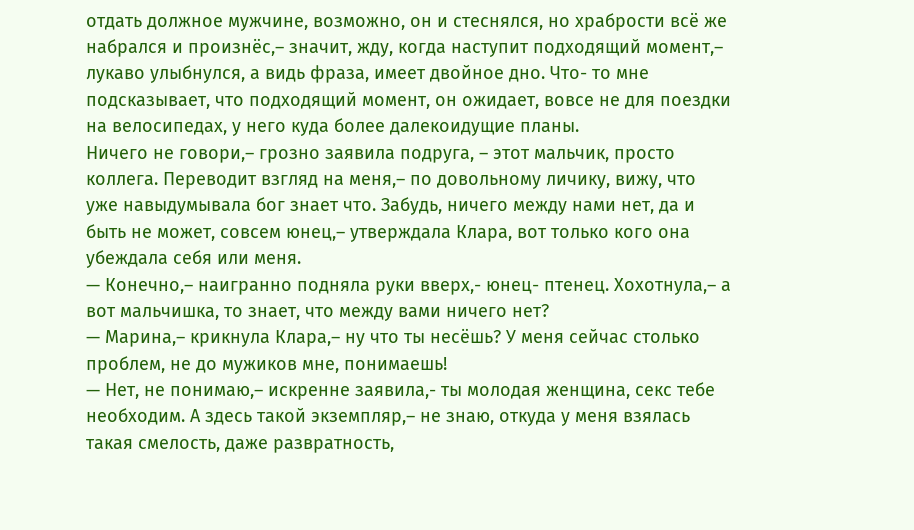отдать должное мужчине, возможно, он и стеснялся, но храбрости всё же набрался и произнёс,– значит, жду, когда наступит подходящий момент,– лукаво улыбнулся, а видь фраза, имеет двойное дно. Что- то мне подсказывает, что подходящий момент, он ожидает, вовсе не для поездки на велосипедах, у него куда более далекоидущие планы.
Ничего не говори,– грозно заявила подруга, – этот мальчик, просто коллега. Переводит взгляд на меня,– по довольному личику, вижу, что уже навыдумывала бог знает что. Забудь, ничего между нами нет, да и быть не может, совсем юнец,– утверждала Клара, вот только кого она убеждала себя или меня.
— Конечно,– наигранно подняла руки вверх,- юнец- птенец. Хохотнула,– а вот мальчишка, то знает, что между вами ничего нет?
— Марина,– крикнула Клара,– ну что ты несёшь? У меня сейчас столько проблем, не до мужиков мне, понимаешь!
— Нет, не понимаю,– искренне заявила,- ты молодая женщина, секс тебе необходим. А здесь такой экземпляр,– не знаю, откуда у меня взялась такая смелость, даже развратность,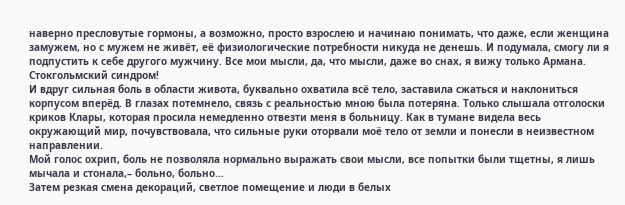наверно пресловутые гормоны, а возможно, просто взрослею и начинаю понимать, что даже, если женщина замужем, но с мужем не живёт, её физиологические потребности никуда не денешь. И подумала, смогу ли я подпустить к себе другого мужчину. Все мои мысли, да, что мысли, даже во снах, я вижу только Армана. Стокгольмский синдром!
И вдруг сильная боль в области живота, буквально охватила всё тело, заставила сжаться и наклониться корпусом вперёд. В глазах потемнело, связь с реальностью мною была потеряна. Только слышала отголоски криков Клары, которая просила немедленно отвезти меня в больницу. Как в тумане видела весь окружающий мир, почувствовала, что сильные руки оторвали моё тело от земли и понесли в неизвестном направлении.
Мой голос охрип, боль не позволяла нормально выражать свои мысли, все попытки были тщетны, я лишь мычала и стонала,– больно, больно...
Затем резкая смена декораций, светлое помещение и люди в белых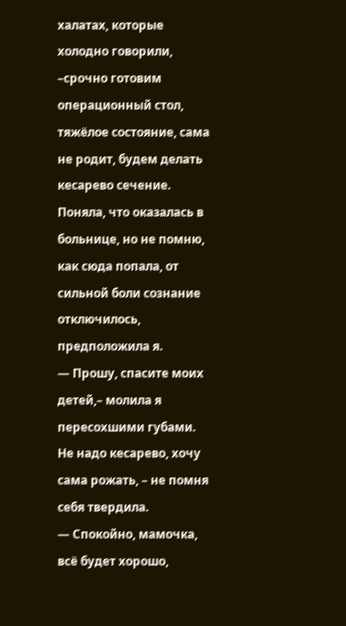халатах, которые холодно говорили, –срочно готовим операционный стол, тяжёлое состояние, сама не родит, будем делать кесарево сечение.
Поняла, что оказалась в больнице, но не помню, как сюда попала, от сильной боли сознание отключилось, предположила я.
— Прошу, спасите моих детей,– молила я пересохшими губами. Не надо кесарево, хочу сама рожать, – не помня себя твердила.
— Спокойно, мамочка, всё будет хорошо,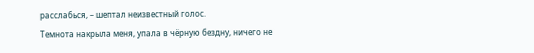расслабься, – шептал неизвестный голос.
Темнота накрыла меня, упала в чёрную бездну, ничего не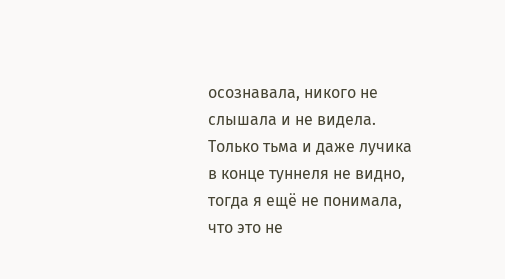осознавала, никого не слышала и не видела. Только тьма и даже лучика в конце туннеля не видно, тогда я ещё не понимала, что это не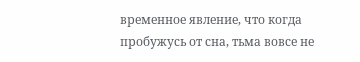временное явление, что когда пробужусь от сна, тьма вовсе не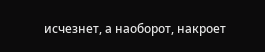исчезнет, а наоборот, накроет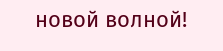новой волной!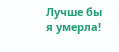Лучше бы я умерла!